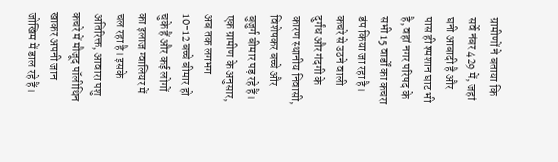ग्रामीणों ने बताया कि सर्वे नंबर 429 में, जहां घनी आबादी है और पास ही श्मशान घाट भी है, वहां नगर परिषद के सभी 15 वार्डों का कचरा डंप किया जा रहा है।
कचरे से उठने वाली दुर्गंध और गंदगी के कारण स्थानीय निवासी, विशेषकर बच्चे और बुजुर्ग बीमार पड़ रहे हैं। एक ग्रामीण के अनुसार, अब तक लगभग 10-12 बच्चे बीमार हो चुके हैं और कई लोगों का इलाज ग्वालियर में चल रहा है। इसके अतिरिक्त, आवारा पशु कचरे में मौजूद पॉलीथिन खाकर अपनी जान जोखिम में डाल रहे हैं।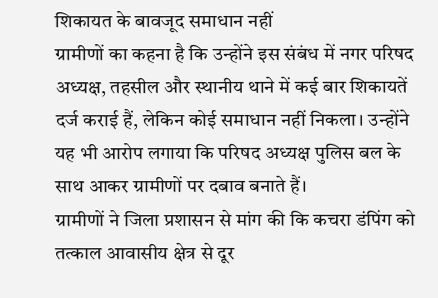शिकायत के बावजूद समाधान नहीं
ग्रामीणों का कहना है कि उन्होंने इस संबंध में नगर परिषद अध्यक्ष, तहसील और स्थानीय थाने में कई बार शिकायतें दर्ज कराई हैं, लेकिन कोई समाधान नहीं निकला। उन्होंने यह भी आरोप लगाया कि परिषद अध्यक्ष पुलिस बल के साथ आकर ग्रामीणों पर दबाव बनाते हैं।
ग्रामीणों ने जिला प्रशासन से मांग की कि कचरा डंपिंग को तत्काल आवासीय क्षेत्र से दूर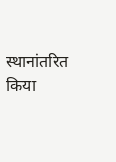स्थानांतरित किया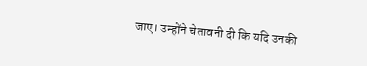जाए। उन्होंने चेतावनी दी कि यदि उनकी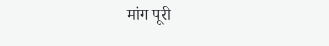मांग पूरी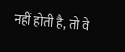नहीं होती है, तो वे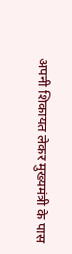अपनी शिकायत लेकर मुख्यमंत्री के पास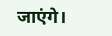जाएंगे।